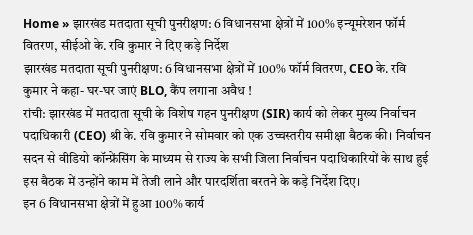Home » झारखंड मतदाता सूची पुनरीक्षण: 6 विधानसभा क्षेत्रों में 100% इन्यूमरेशन फॉर्म वितरण, सीईओ के. रवि कुमार ने दिए कड़े निर्देश
झारखंड मतदाता सूची पुनरीक्षण: 6 विधानसभा क्षेत्रों में 100% फॉर्म वितरण, CEO के. रवि कुमार ने कहा- घर-घर जाएं BLO, कैंप लगाना अवैध !
रांची: झारखंड में मतदाता सूची के विशेष गहन पुनरीक्षण (SIR) कार्य को लेकर मुख्य निर्वाचन पदाधिकारी (CEO) श्री के. रवि कुमार ने सोमवार को एक उच्चस्तरीय समीक्षा बैठक की। निर्वाचन सदन से वीडियो कॉन्फ्रेंसिंग के माध्यम से राज्य के सभी जिला निर्वाचन पदाधिकारियों के साथ हुई इस बैठक में उन्होंने काम में तेजी लाने और पारदर्शिता बरतने के कड़े निर्देश दिए।
इन 6 विधानसभा क्षेत्रों में हुआ 100% कार्य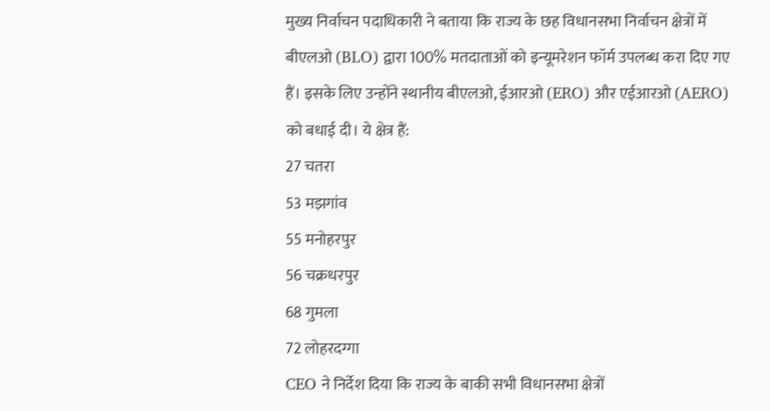मुख्य निर्वाचन पदाधिकारी ने बताया कि राज्य के छह विधानसभा निर्वाचन क्षेत्रों में बीएलओ (BLO) द्वारा 100% मतदाताओं को इन्यूमरेशन फॉर्म उपलब्ध करा दिए गए हैं। इसके लिए उन्होंने स्थानीय बीएलओ, ईआरओ (ERO) और एईआरओ (AERO) को बधाई दी। ये क्षेत्र हैं:
27 चतरा
53 मझगांव
55 मनोहरपुर
56 चक्रधरपुर
68 गुमला
72 लोहरदग्गा
CEO ने निर्देश दिया कि राज्य के बाकी सभी विधानसभा क्षेत्रों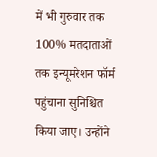में भी गुरुवार तक 100% मतदाताओं तक इन्यूमरेशन फॉर्म पहुंचाना सुनिश्चित किया जाए। उन्होंने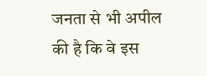जनता से भी अपील की है कि वे इस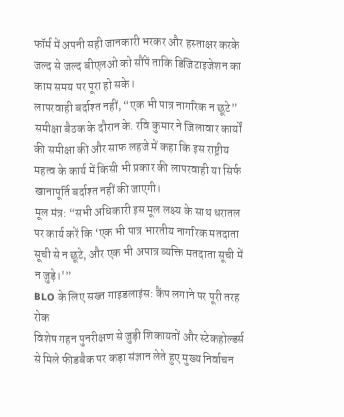फॉर्म में अपनी सही जानकारी भरकर और हस्ताक्षर करके जल्द से जल्द बीएलओ को सौंपें ताकि डिजिटाइजेशन का काम समय पर पूरा हो सके।
लापरवाही बर्दाश्त नहीं, “एक भी पात्र नागरिक न छूटे”
समीक्षा बैठक के दौरान के. रवि कुमार ने जिलावार कार्यों की समीक्षा की और साफ लहजे में कहा कि इस राष्ट्रीय महत्व के कार्य में किसी भी प्रकार की लापरवाही या सिर्फ खानापूर्ति बर्दाश्त नहीं की जाएगी।
मूल मंत्र: “सभी अधिकारी इस मूल लक्ष्य के साथ धरातल पर कार्य करें कि ‘एक भी पात्र भारतीय नागरिक मतदाता सूची से न छूटे, और एक भी अपात्र व्यक्ति मतदाता सूची में न जुड़े।'”
BLO के लिए सख्त गाइडलाइंस: कैंप लगाने पर पूरी तरह रोक
विशेष गहन पुनरीक्षण से जुड़ी शिकायतों और स्टेकहोल्डर्स से मिले फीडबैक पर कड़ा संज्ञान लेते हुए मुख्य निर्वाचन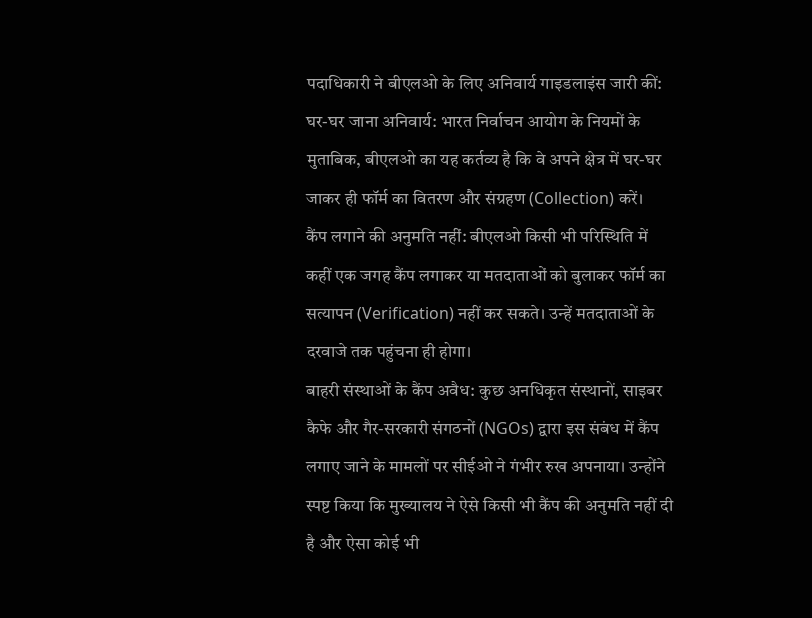पदाधिकारी ने बीएलओ के लिए अनिवार्य गाइडलाइंस जारी कीं:
घर-घर जाना अनिवार्य: भारत निर्वाचन आयोग के नियमों के मुताबिक, बीएलओ का यह कर्तव्य है कि वे अपने क्षेत्र में घर-घर जाकर ही फॉर्म का वितरण और संग्रहण (Collection) करें।
कैंप लगाने की अनुमति नहीं: बीएलओ किसी भी परिस्थिति में कहीं एक जगह कैंप लगाकर या मतदाताओं को बुलाकर फॉर्म का सत्यापन (Verification) नहीं कर सकते। उन्हें मतदाताओं के दरवाजे तक पहुंचना ही होगा।
बाहरी संस्थाओं के कैंप अवैध: कुछ अनधिकृत संस्थानों, साइबर कैफे और गैर-सरकारी संगठनों (NGOs) द्वारा इस संबंध में कैंप लगाए जाने के मामलों पर सीईओ ने गंभीर रुख अपनाया। उन्होंने स्पष्ट किया कि मुख्यालय ने ऐसे किसी भी कैंप की अनुमति नहीं दी है और ऐसा कोई भी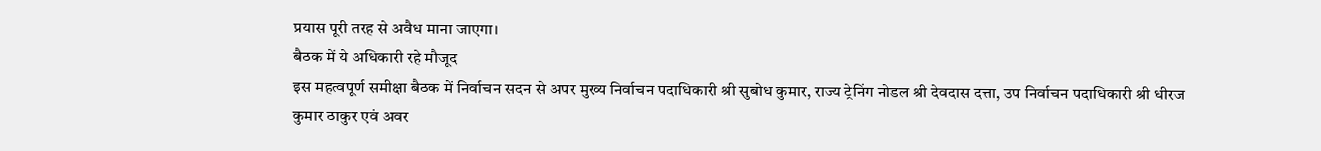प्रयास पूरी तरह से अवैध माना जाएगा।
बैठक में ये अधिकारी रहे मौजूद
इस महत्वपूर्ण समीक्षा बैठक में निर्वाचन सदन से अपर मुख्य निर्वाचन पदाधिकारी श्री सुबोध कुमार, राज्य ट्रेनिंग नोडल श्री देवदास दत्ता, उप निर्वाचन पदाधिकारी श्री धीरज कुमार ठाकुर एवं अवर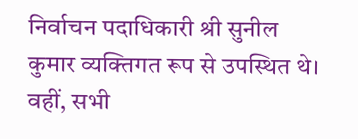निर्वाचन पदाधिकारी श्री सुनील कुमार व्यक्तिगत रूप से उपस्थित थे। वहीं, सभी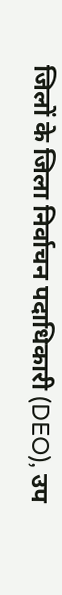जिलों के जिला निर्वाचन पदाधिकारी (DEO), उप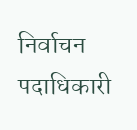निर्वाचन पदाधिकारी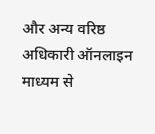और अन्य वरिष्ठ अधिकारी ऑनलाइन माध्यम से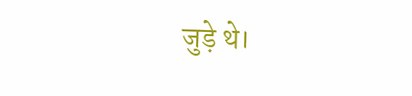जुड़े थे।